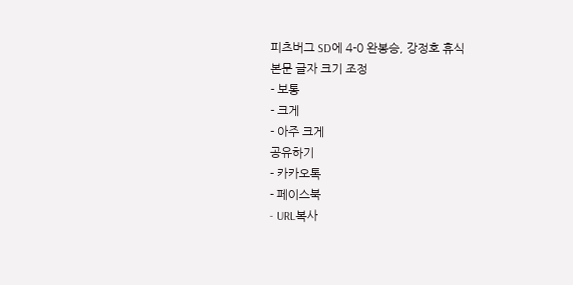피츠버그 SD에 4-0 완봉승, 강정호 휴식
본문 글자 크기 조정
- 보통
- 크게
- 아주 크게
공유하기
- 카카오톡
- 페이스북
- URL복사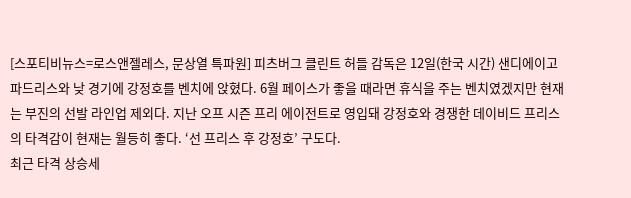[스포티비뉴스=로스앤젤레스, 문상열 특파원] 피츠버그 클린트 허들 감독은 12일(한국 시간) 샌디에이고 파드리스와 낮 경기에 강정호를 벤치에 앉혔다. 6월 페이스가 좋을 때라면 휴식을 주는 벤치였겠지만 현재는 부진의 선발 라인업 제외다. 지난 오프 시즌 프리 에이전트로 영입돼 강정호와 경쟁한 데이비드 프리스의 타격감이 현재는 월등히 좋다. ‘선 프리스 후 강정호’ 구도다.
최근 타격 상승세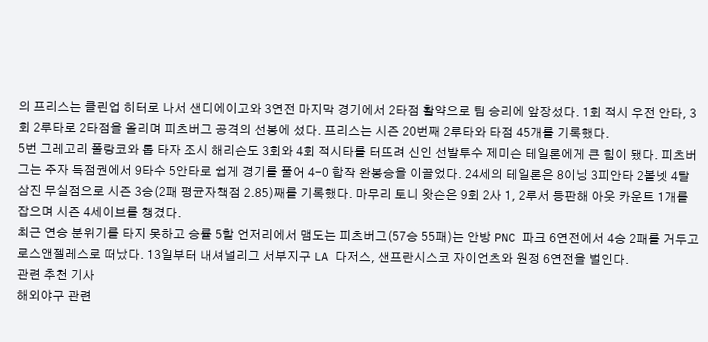의 프리스는 클린업 히터로 나서 샌디에이고와 3연전 마지막 경기에서 2타점 활약으로 팀 승리에 앞장섰다. 1회 적시 우전 안타, 3회 2루타로 2타점을 올리며 피츠버그 공격의 선봉에 섰다. 프리스는 시즌 20번째 2루타와 타점 45개를 기록했다.
5번 그레고리 폴랑코와 톱 타자 조시 해리슨도 3회와 4회 적시타를 터뜨려 신인 선발투수 제미슨 테일론에게 큰 힘이 됐다. 피츠버그는 주자 득점권에서 9타수 5안타로 쉽게 경기를 풀어 4-0 합작 완봉승을 이끌었다. 24세의 테일론은 8이닝 3피안타 2볼넷 4탈삼진 무실점으로 시즌 3승(2패 평균자책점 2.85)째를 기록했다. 마무리 토니 왓슨은 9회 2사 1, 2루서 등판해 아웃 카운트 1개를 잡으며 시즌 4세이브를 챙겼다.
최근 연승 분위기를 타지 못하고 승률 5할 언저리에서 맴도는 피츠버그(57승 55패)는 안방 PNC 파크 6연전에서 4승 2패를 거두고 로스앤젤레스로 떠났다. 13일부터 내셔널리그 서부지구 LA 다저스, 샌프란시스코 자이언츠와 원정 6연전을 벌인다.
관련 추천 기사
해외야구 관련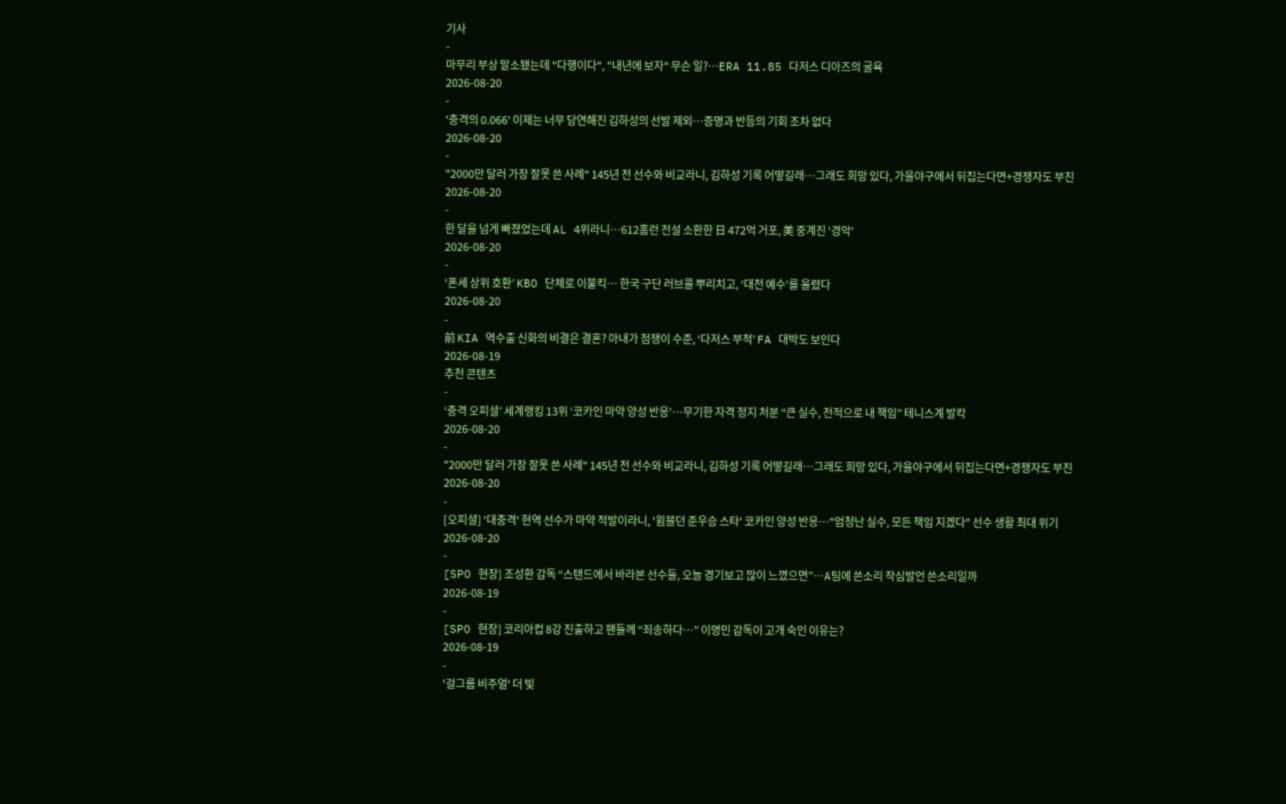기사
-
마무리 부상 말소됐는데 "다행이다", "내년에 보자" 무슨 일?…ERA 11.85 다저스 디아즈의 굴욕
2026-08-20
-
'충격의 0.066' 이제는 너무 당연해진 김하성의 선발 제외…증명과 반등의 기회 조차 없다
2026-08-20
-
"2000만 달러 가장 잘못 쓴 사례" 145년 전 선수와 비교라니, 김하성 기록 어떻길래…그래도 희망 있다, 가을야구에서 뒤집는다면+경쟁자도 부진
2026-08-20
-
한 달을 넘게 빠졌었는데 AL 4위라니…612홈런 전설 소환한 日 472억 거포, 美 중계진 '경악'
2026-08-20
-
‘폰세 상위 호환’ KBO 단체로 이불킥… 한국 구단 러브콜 뿌리치고, ‘대전 예수’를 울렸다
2026-08-20
-
前 KIA 역수출 신화의 비결은 결혼? 아내가 점쟁이 수준, ‘다저스 부적’ FA 대박도 보인다
2026-08-19
추천 콘텐츠
-
‘충격 오피셜’ 세계랭킹 13위 ‘코카인 마약 양성 반응’…무기한 자격 정지 처분 “큰 실수, 전적으로 내 책임” 테니스계 발칵
2026-08-20
-
"2000만 달러 가장 잘못 쓴 사례" 145년 전 선수와 비교라니, 김하성 기록 어떻길래…그래도 희망 있다, 가을야구에서 뒤집는다면+경쟁자도 부진
2026-08-20
-
[오피셜] '대충격' 현역 선수가 마약 적발이라니, '윔블던 준우승 스타' 코카인 양성 반응…"엄청난 실수, 모든 책임 지겠다" 선수 생활 최대 위기
2026-08-20
-
[SPO 현장] 조성환 감독 “스탠드에서 바라본 선수들, 오늘 경기보고 많이 느꼈으면”…A팀에 쓴소리 작심발언 쓴소리일까
2026-08-19
-
[SPO 현장] 코리아컵 8강 진출하고 팬들께 “죄송하다…” 이영민 감독이 고개 숙인 이유는?
2026-08-19
-
'걸그룹 비주얼' 더 빛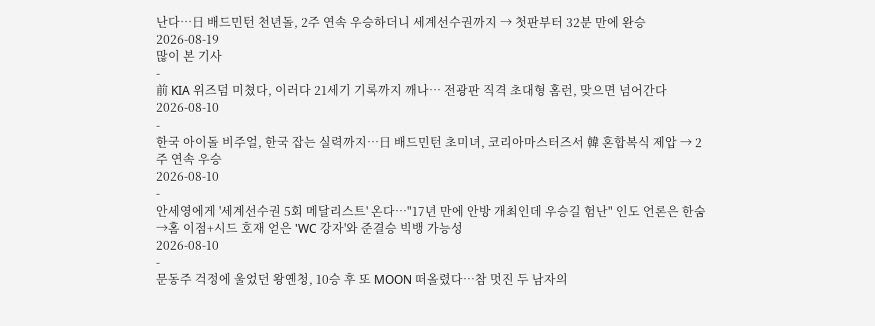난다…日 배드민턴 천년돌, 2주 연속 우승하더니 세계선수권까지 → 첫판부터 32분 만에 완승
2026-08-19
많이 본 기사
-
前 KIA 위즈덤 미쳤다, 이러다 21세기 기록까지 깨나… 전광판 직격 초대형 홈런, 맞으면 넘어간다
2026-08-10
-
한국 아이돌 비주얼, 한국 잡는 실력까지…日 배드민턴 초미녀, 코리아마스터즈서 韓 혼합복식 제압 → 2주 연속 우승
2026-08-10
-
안세영에게 '세계선수권 5회 메달리스트' 온다…"17년 만에 안방 개최인데 우승길 험난" 인도 언론은 한숨→홈 이점+시드 호재 얻은 'WC 강자'와 준결승 빅뱅 가능성
2026-08-10
-
문동주 걱정에 울었던 왕옌청, 10승 후 또 MOON 떠올렸다…참 멋진 두 남자의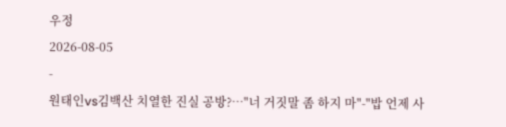우정
2026-08-05
-
원태인vs김백산 치열한 진실 공방?…"너 거짓말 좀 하지 마"-"밥 언제 사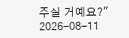주실 거예요?"
2026-08-11